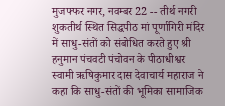मुजफ्फर नगर, नवम्बर 22 -- तीर्थ नगरी शुकतीर्थ स्थित सिद्धपीठ मां पूर्णागिरी मंदिर में साधु-संतों को संबोधित करते हुए श्री हनुमान पंचवटी पंचोवन के पीठाधीश्वर स्वामी ऋषिकुमार दास देवाचार्य महाराज ने कहा कि साधु-संतों की भूमिका सामाजिक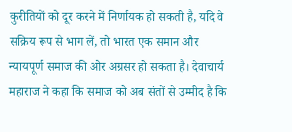कुरीतियों को दूर करने में निर्णायक हो सकती है, यदि वे सक्रिय रूप से भाग लें, तो भारत एक समान और न्यायपूर्ण समाज की ओर अग्रसर हो सकता है। देवाचार्य महाराज ने कहा कि समाज को अब संतों से उम्मीद है कि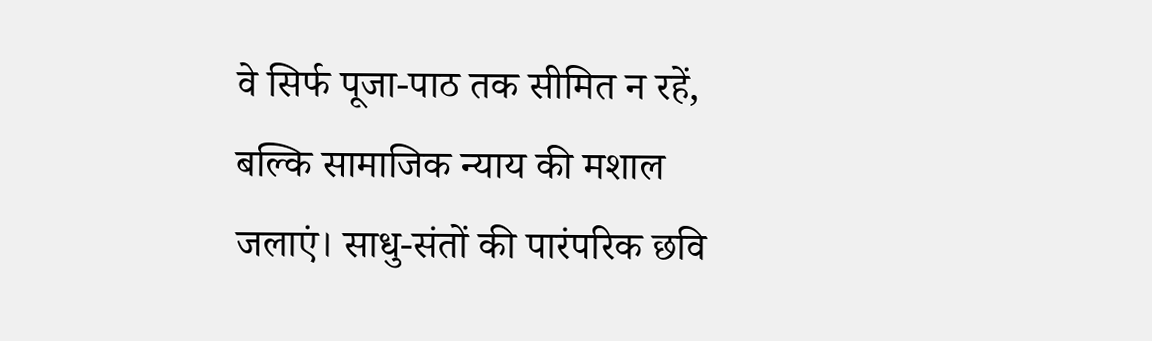वे सिर्फ पूजा-पाठ तक सीमित न रहें, बल्कि सामाजिक न्याय की मशाल जलाएं। साधु-संतों की पारंपरिक छवि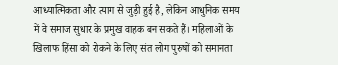आध्यात्मिकता और त्याग से जुड़ी हुई है, लेकिन आधुनिक समय में वे समाज सुधार के प्रमुख वाहक बन सकते हैं। महिलाओं के खिलाफ हिंसा को रोकने के लिए संत लोग पुरुषों को समानता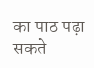का पाठ पढ़ा सकते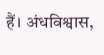हैं। अंधविश्वास,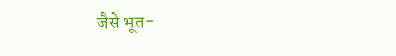जैसे भूत-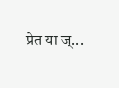प्रेत या ज्...